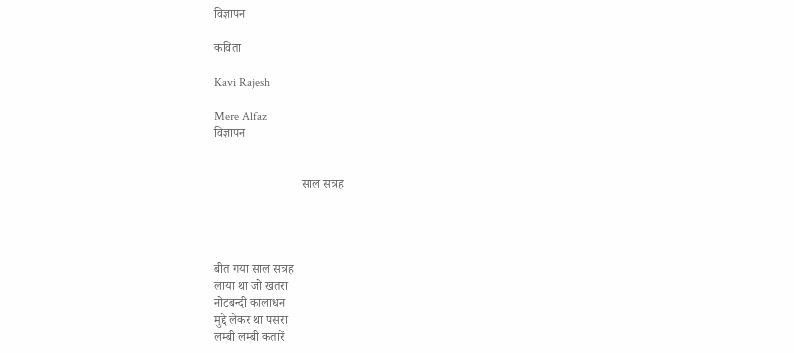विज्ञापन

कविता

Kavi Rajesh

Mere Alfaz
विज्ञापन


                            साल सत्रह




बीत गया साल सत्रह
लाया था जो खतरा
नोटबन्दी कालाधन
मुद्दे लेकर था पसरा
लम्बी लम्बी कतारें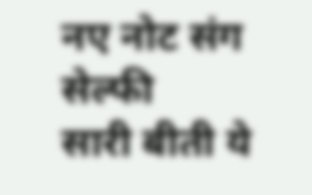नए नोट संग सेल्फी
सारी बीती ये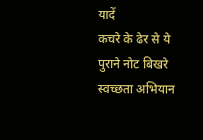यादें
कचरे के ढेर से ये
पुराने नोट बिखरे
स्वच्छता अभियान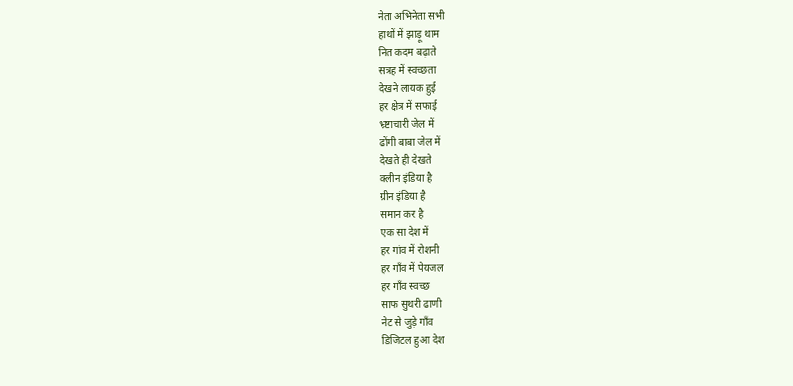नेता अभिनेता सभी
हाथों में झाड़ू थाम
नित कदम बढ़ाते
सत्रह में स्वच्छता
देखने लायक हुई
हर क्षेत्र में सफाई
भ्र्ष्टाचारी जेल में
ढोंगी बाबा जेल में
देखते ही देखते
क्लीन इंडिया है
ग्रीन इंडिया है
समान कर है
एक सा देश में
हर गांव में रोशनी
हर गाँव में पेयजल
हर गाँव स्वच्छ
साफ सुथरी ढाणी
नेट से जुड़े गाँव
डिजिटल हुआ देश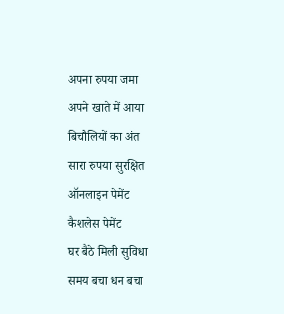अपना रुपया जमा
अपने खाते में आया
बिचौलियों का अंत
सारा रुपया सुरक्षित
ऑनलाइन पेमेंट
कैशलेस पेमेंट
घर बैठे मिली सुविधा
समय बचा धन बचा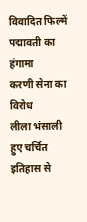विवादित फिल्में
पद्मावती का हंगामा
करणी सेना का विरोध
लीला भंसाली हुए चर्चित
इतिहास से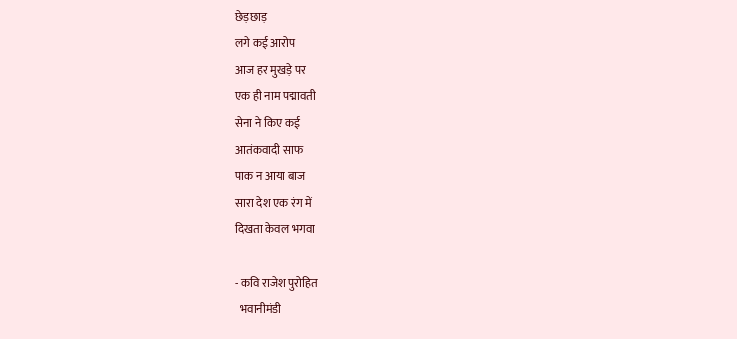छेड़छाड़
लगे कई आरोप
आज हर मुखड़े पर
एक ही नाम पद्मावती
सेना ने किए कई
आतंकवादी साफ
पाक न आया बाज
सारा देश एक रंग में
दिखता केवल भगवा

- कवि राजेश पुरोहित
  भवानीमंडी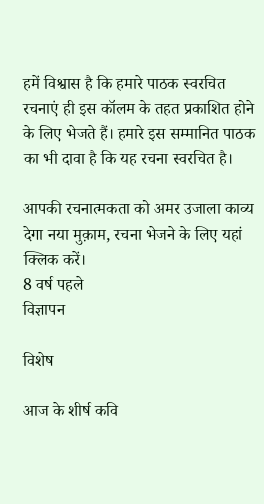हमें विश्वास है कि हमारे पाठक स्वरचित रचनाएं ही इस कॉलम के तहत प्रकाशित होने के लिए भेजते हैं। हमारे इस सम्मानित पाठक का भी दावा है कि यह रचना स्वरचित है।

आपकी रचनात्मकता को अमर उजाला काव्य देगा नया मुक़ाम, रचना भेजने के लिए यहां क्लिक करें।
8 वर्ष पहले
विज्ञापन

विशेष

आज के शीर्ष कवि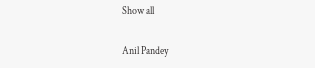Show all

Anil Pandey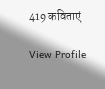419 कविताएं

View Profile